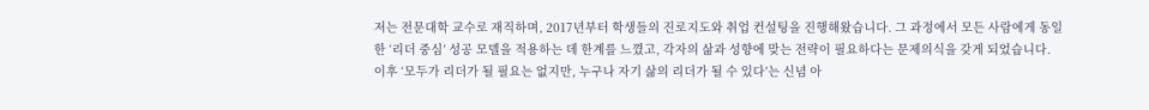저는 전문대학 교수로 재직하며, 2017년부터 학생들의 진로지도와 취업 컨설팅을 진행해왔습니다. 그 과정에서 모든 사람에게 동일한 ‘리더 중심’ 성공 모델을 적용하는 데 한계를 느꼈고, 각자의 삶과 성향에 맞는 전략이 필요하다는 문제의식을 갖게 되었습니다.
이후 ‘모두가 리더가 될 필요는 없지만, 누구나 자기 삶의 리더가 될 수 있다’는 신념 아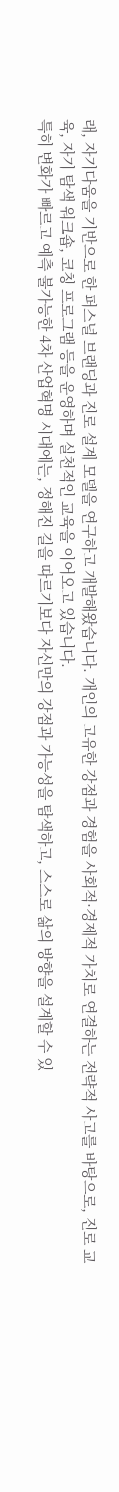래, 자기다움을 기반으로 한 퍼스널 브랜딩과 진로 설계 모델을 연구하고 개발해왔습니다. 개인의 고유한 강점과 경험을 사회적·경제적 가치로 연결하는 전략적 사고를 바탕으로, 진로 교육, 자기 탐색 워크숍, 코칭 프로그램 등을 운영하며 실천적인 교육을 이어오고 있습니다.
특히 변화가 빠르고 예측 불가능한 4차 산업혁명 시대에는, 정해진 길을 따르기보다 자신만의 강점과 가능성을 탐색하고, 스스로 삶의 방향을 설계할 수 있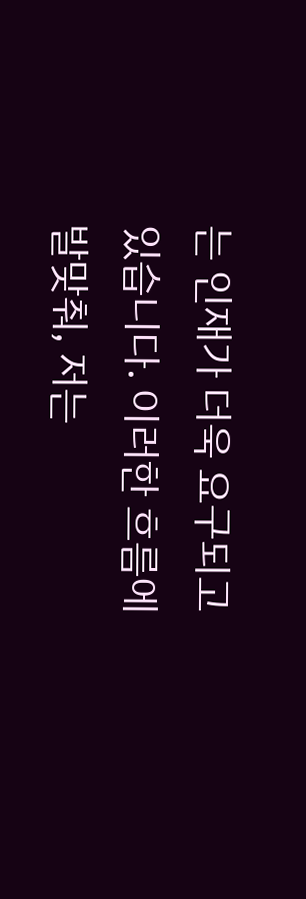는 인재가 더욱 요구되고 있습니다. 이러한 흐름에 발맞춰, 저는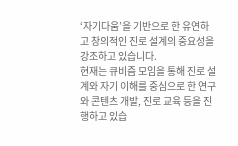‘자기다움’을 기반으로 한 유연하고 창의적인 진로 설계의 중요성을 강조하고 있습니다.
현재는 큐비즘 모임을 통해 진로 설계와 자기 이해를 중심으로 한 연구와 콘텐츠 개발, 진로 교육 등을 진행하고 있습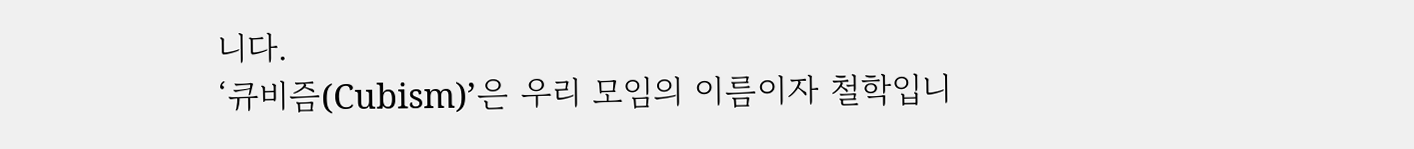니다.
‘큐비즘(Cubism)’은 우리 모임의 이름이자 철학입니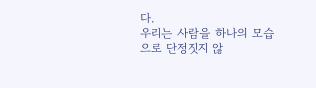다.
우리는 사람을 하나의 모습으로 단정짓지 않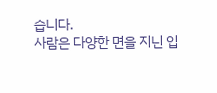습니다.
사람은 다양한 면을 지닌 입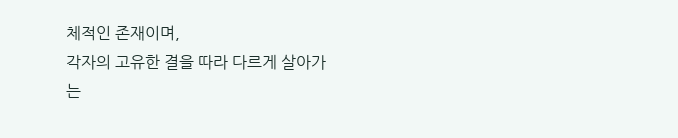체적인 존재이며,
각자의 고유한 결을 따라 다르게 살아가는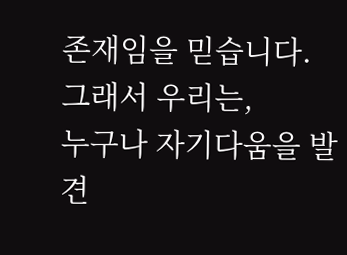존재임을 믿습니다.
그래서 우리는,
누구나 자기다움을 발견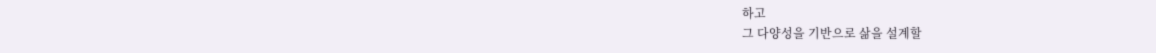하고
그 다양성을 기반으로 삶을 설계할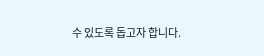수 있도록 돕고자 합니다.